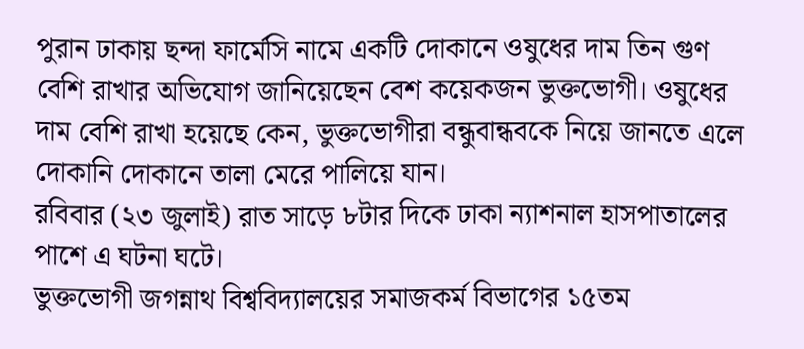পুরান ঢাকায় ছন্দা ফার্মেসি নামে একটি দোকানে ওষুধের দাম তিন গুণ বেশি রাখার অভিযোগ জানিয়েছেন বেশ কয়েকজন ভুক্তভোগী। ওষুধের দাম বেশি রাখা হয়েছে কেন, ভুক্তভোগীরা বন্ধুবান্ধবকে নিয়ে জানতে এলে দোকানি দোকানে তালা মেরে পালিয়ে যান।
রবিবার (২৩ জুলাই) রাত সাড়ে ৮টার দিকে ঢাকা ন্যাশনাল হাসপাতালের পাশে এ ঘটনা ঘটে।
ভুক্তভোগী জগন্নাথ বিশ্ববিদ্যালয়ের সমাজকর্ম বিভাগের ১৫তম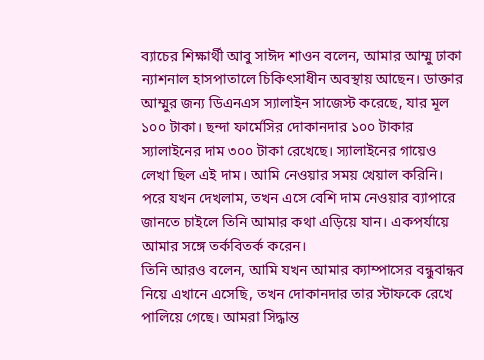ব্যাচের শিক্ষার্থী আবু সাঈদ শাওন বলেন, আমার আম্মু ঢাকা ন্যাশনাল হাসপাতালে চিকিৎসাধীন অবস্থায় আছেন। ডাক্তার আম্মুর জন্য ডিএনএস স্যালাইন সাজেস্ট করেছে, যার মূল ১০০ টাকা। ছন্দা ফার্মেসির দোকানদার ১০০ টাকার স্যালাইনের দাম ৩০০ টাকা রেখেছে। স্যালাইনের গায়েও লেখা ছিল এই দাম। আমি নেওয়ার সময় খেয়াল করিনি।
পরে যখন দেখলাম, তখন এসে বেশি দাম নেওয়ার ব্যাপারে জানতে চাইলে তিনি আমার কথা এড়িয়ে যান। একপর্যায়ে আমার সঙ্গে তর্কবিতর্ক করেন।
তিনি আরও বলেন, আমি যখন আমার ক্যাম্পাসের বন্ধুবান্ধব নিয়ে এখানে এসেছি, তখন দোকানদার তার স্টাফকে রেখে পালিয়ে গেছে। আমরা সিদ্ধান্ত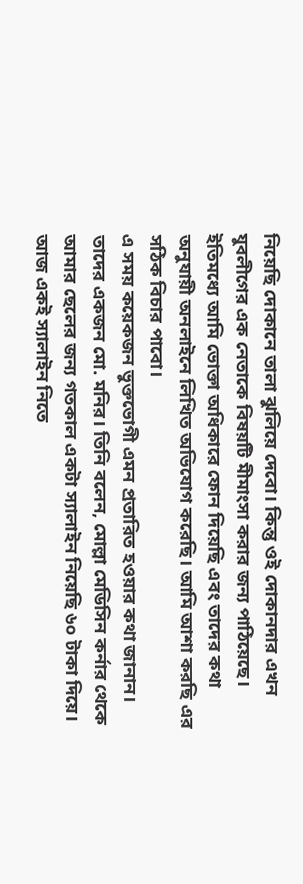নিয়েছি দোকানে তালা ঝুলিয়ে দেবো। কিন্তু ওই দোকানদার এখন যুবলীগের এক নেতাকে বিষয়টি মীমাংসা করার জন্য পাঠিয়েছে। ইতিমধ্যে আমি ভোক্তা অধিকারে ফোন দিয়েছি এবং তাদের কথা অনুযায়ী অনলাইনে লিখিত অভিযোগ করেছি। আমি আশা করছি এর সঠিক বিচার পাবো।
এ সময় কয়েকজন ভুক্তভোগী এমন প্রতারিত হওয়ার কথা জানান। তাদের একজন মো. মনির। তিনি বলেন, মোল্লা মেডিসিন কর্নার থেকে আমার ছেলের জন্য গতকাল একটা স্যালাইন নিয়েছি ৬০ টাকা দিয়ে। আজ একই স্যালাইন নিতে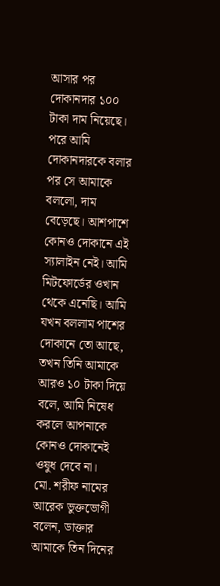আসার পর দোকানদার ১০০ টাকা দাম নিয়েছে। পরে আমি দোকানদারকে বলার পর সে আমাকে বললো, দাম বেড়েছে। আশপাশে কোনও দোকানে এই স্যালাইন নেই। আমি মিটফোর্ডের ওখান থেকে এনেছি। আমি যখন বললাম পাশের দোকানে তো আছে, তখন তিনি আমাকে আরও ১০ টাকা দিয়ে বলে, আমি নিষেধ করলে আপনাকে কোনও দোকানেই ওষুধ দেবে না।
মো. শরীফ নামের আরেক ভুক্তভোগী বলেন, ডাক্তার আমাকে তিন দিনের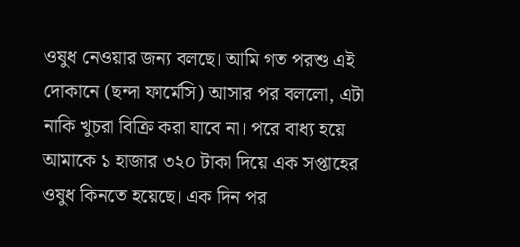ওষুধ নেওয়ার জন্য বলছে। আমি গত পরশু এই দোকানে (ছন্দা ফার্মেসি) আসার পর বললো, এটা নাকি খুচরা বিক্রি করা যাবে না। পরে বাধ্য হয়ে আমাকে ১ হাজার ৩২০ টাকা দিয়ে এক সপ্তাহের ওষুধ কিনতে হয়েছে। এক দিন পর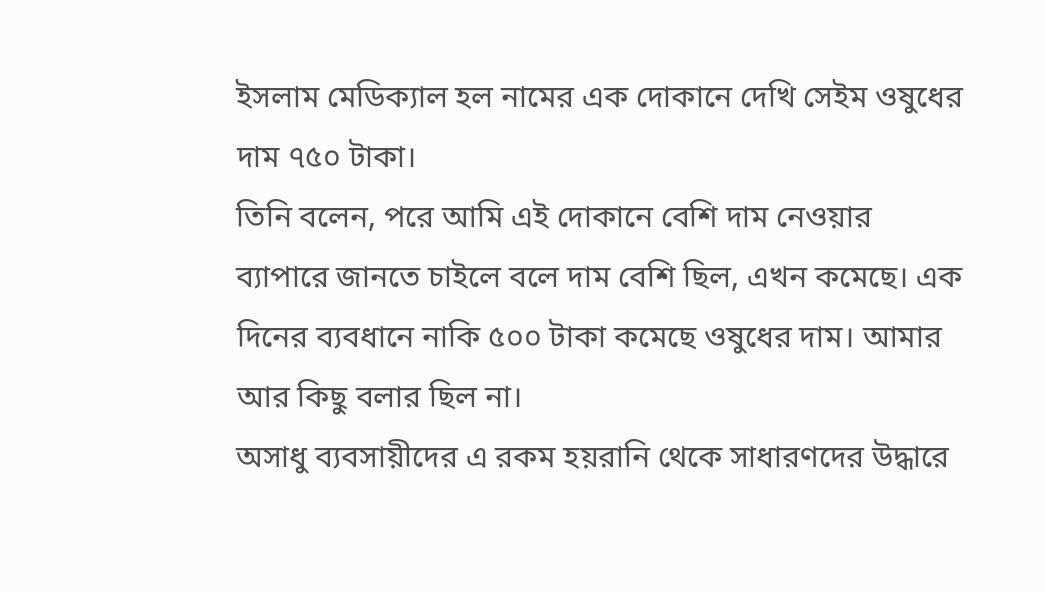ইসলাম মেডিক্যাল হল নামের এক দোকানে দেখি সেইম ওষুধের দাম ৭৫০ টাকা।
তিনি বলেন, পরে আমি এই দোকানে বেশি দাম নেওয়ার ব্যাপারে জানতে চাইলে বলে দাম বেশি ছিল, এখন কমেছে। এক দিনের ব্যবধানে নাকি ৫০০ টাকা কমেছে ওষুধের দাম। আমার আর কিছু বলার ছিল না।
অসাধু ব্যবসায়ীদের এ রকম হয়রানি থেকে সাধারণদের উদ্ধারে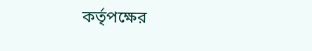কর্তৃপক্ষের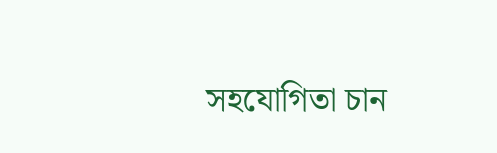সহযোগিতা চান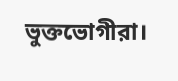ভুক্তভোগীরা।